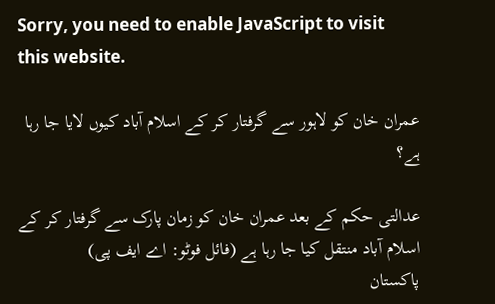Sorry, you need to enable JavaScript to visit this website.

عمران خان کو لاہور سے گرفتار کر کے اسلام آباد کیوں لایا جا رہا ہے؟

عدالتی حکم کے بعد عمران خان کو زمان پارک سے گرفتار کر کے اسلام آباد منتقل کیا جا رہا ہے (فائل فوٹو: اے ایف پی)
پاکستان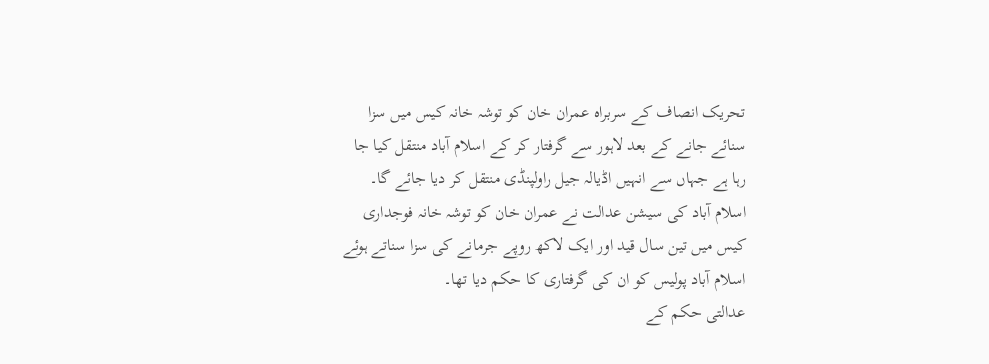تحریک انصاف کے سربراہ عمران خان کو توشہ خانہ کیس میں سزا سنائے جانے کے بعد لاہور سے گرفتار کر کے اسلام آباد منتقل کیا جا رہا ہے جہاں سے انہیں اڈیالہ جیل راولپنڈی منتقل کر دیا جائے گا۔
اسلام آباد کی سیشن عدالت نے عمران خان کو توشہ خانہ فوجداری کیس میں تین سال قید اور ایک لاکھ روپے جرمانے کی سزا سناتے ہوئے اسلام آباد پولیس کو ان کی گرفتاری کا حکم دیا تھا۔
عدالتی حکم کے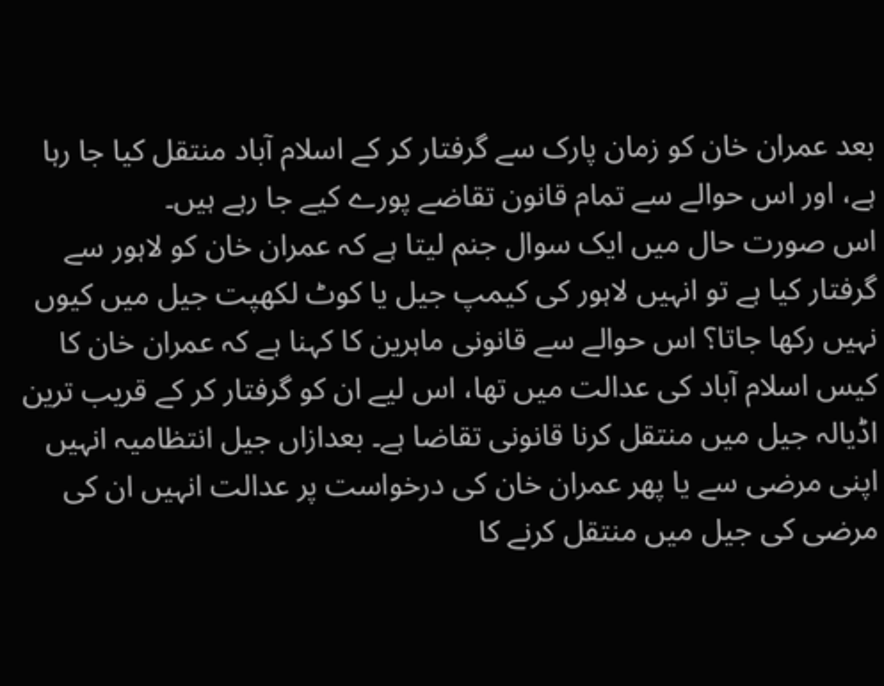بعد عمران خان کو زمان پارک سے گرفتار کر کے اسلام آباد منتقل کیا جا رہا ہے، اور اس حوالے سے تمام قانون تقاضے پورے کیے جا رہے ہیں۔
اس صورت حال میں ایک سوال جنم لیتا ہے کہ عمران خان کو لاہور سے گرفتار کیا ہے تو انہیں لاہور کی کیمپ جیل یا کوٹ لکھپت جیل میں کیوں نہیں رکھا جاتا؟ اس حوالے سے قانونی ماہرین کا کہنا ہے کہ عمران خان کا کیس اسلام آباد کی عدالت میں تھا، اس لیے ان کو گرفتار کر کے قریب ترین اڈیالہ جیل میں منتقل کرنا قانونی تقاضا ہے۔ بعدازاں جیل انتظامیہ انہیں اپنی مرضی سے یا پھر عمران خان کی درخواست پر عدالت انہیں ان کی مرضی کی جیل میں منتقل کرنے کا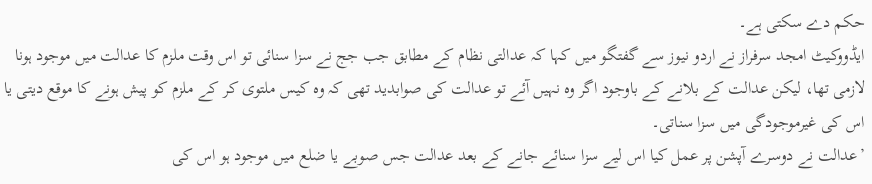حکم دے سکتی ہے۔
ایڈووکیٹ امجد سرفراز نے اردو نیوز سے گفتگو میں کہا کہ عدالتی نظام کے مطابق جب جج نے سزا سنائی تو اس وقت ملزم کا عدالت میں موجود ہونا لازمی تھا، لیکن عدالت کے بلانے کے باوجود اگر وہ نہیں آئے تو عدالت کی صوابدید تھی کہ وہ کیس ملتوی کر کے ملزم کو پیش ہونے کا موقع دیتی یا اس کی غیرموجودگی میں سزا سناتی۔
’عدالت نے دوسرے آپشن پر عمل کیا اس لیے سزا سنائے جانے کے بعد عدالت جس صوبے یا ضلع میں موجود ہو اس کی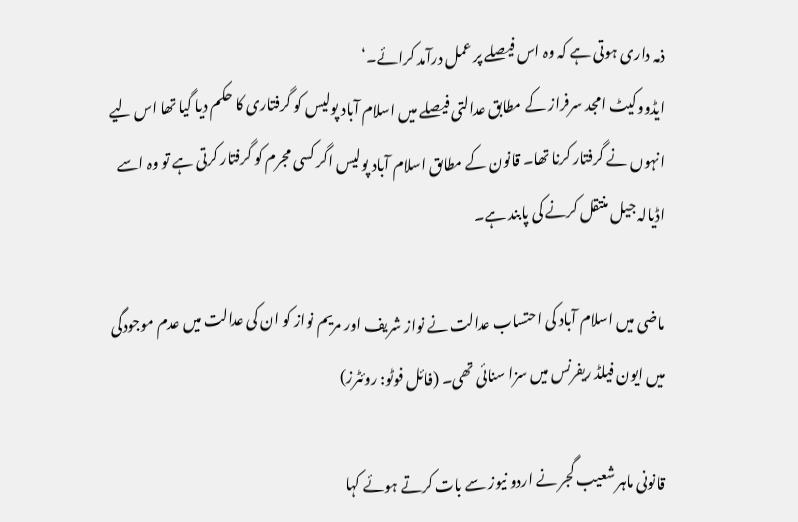ذمہ داری ہوتی ہے کہ وہ اس فیصلے پر عمل درآمد کرائے۔‘
ایڈووکیٹ امجد سرفراز کے مطابق عدالتی فیصلے میں اسلام آباد پولیس کو گرفتاری کا حکم دیا گیا تھا اس لیے انہوں نے گرفتار کرنا تھا۔ قانون کے مطاںق اسلام آباد پولیس اگر کسی مجرم کو گرفتار کرتی ہے تو وہ اسے اڈیالہ جیل منتقل کرنے کی پابند ہے۔

ماضی میں اسلام آباد کی احتساب عدالت نے نواز شریف اور مریم نواز کو ان کی عدالت میں عدم موجودگی میں ایون فیلڈ ریفرنس میں سزا سنائی تھی۔ (فائل فوٹو: روئٹرز)

قانونی ماہر شعیب گجر نے اردو نیوز سے بات کرتے ہوئے کہا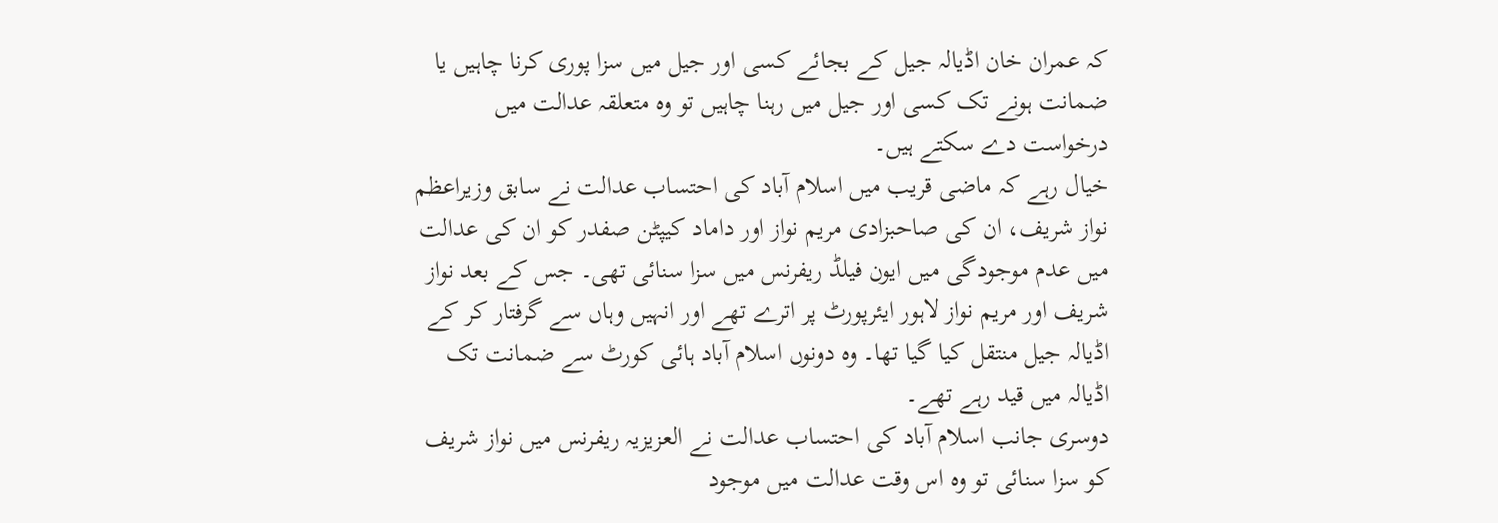کہ عمران خان اڈیالہ جیل کے بجائے کسی اور جیل میں سزا پوری کرنا چاہیں یا ضمانت ہونے تک کسی اور جیل میں رہنا چاہیں تو وہ متعلقہ عدالت میں درخواست دے سکتے ہیں۔
خیال رہے کہ ماضی قریب میں اسلام آباد کی احتساب عدالت نے سابق وزیراعظم نواز شریف، ان کی صاحبزادی مریم نواز اور داماد کیپٹن صفدر کو ان کی عدالت میں عدم موجودگی میں ایون فیلڈ ریفرنس میں سزا سنائی تھی۔ جس کے بعد نواز شریف اور مریم نواز لاہور ایئرپورٹ پر اترے تھے اور انہیں وہاں سے گرفتار کر کے اڈیالہ جیل منتقل کیا گیا تھا۔ وہ دونوں اسلام آباد ہائی کورٹ سے ضمانت تک اڈیالہ میں قید رہے تھے۔
دوسری جانب اسلام آباد کی احتساب عدالت نے العزیزیہ ریفرنس میں نواز شریف کو سزا سنائی تو وہ اس وقت عدالت میں موجود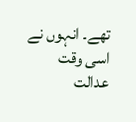تھے۔ انہوں نے اسی وقت عدالت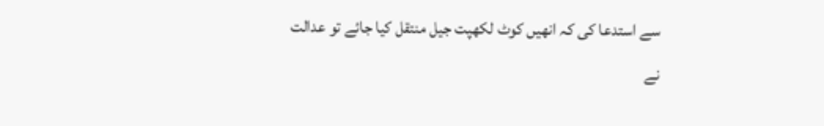سے استدعا کی کہ انھیں کوٹ لکھپت جیل منتقل کیا جائے تو عدالت نے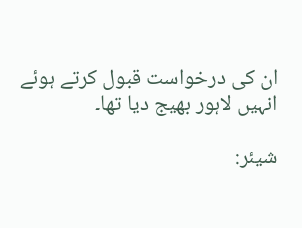ان کی درخواست قبول کرتے ہوئے انہیں لاہور بھیج دیا تھا۔

شیئر: